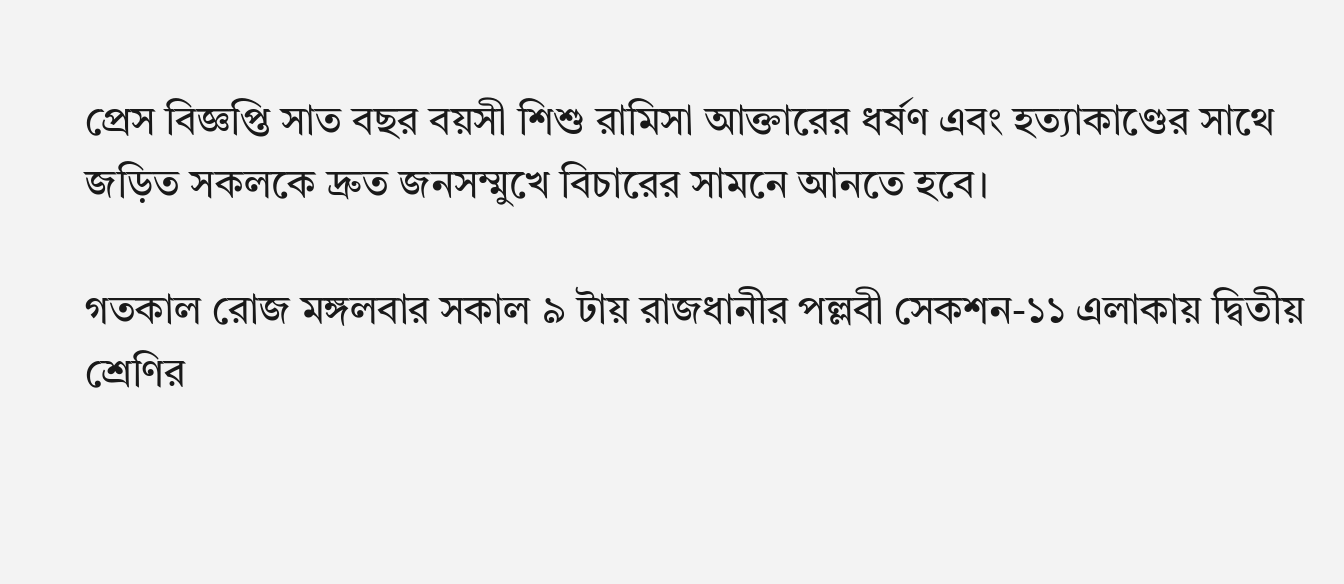প্রেস বিজ্ঞপ্তি সাত বছর বয়সী শিশু রামিসা আক্তারের ধর্ষণ এবং হত্যাকাণ্ডের সাথে জড়িত সকলকে দ্রুত জনসম্মুখে বিচারের সামনে আনতে হবে।

গতকাল রোজ মঙ্গলবার সকাল ৯ টায় রাজধানীর পল্লবী সেকশন-১১ এলাকায় দ্বিতীয় শ্রেণির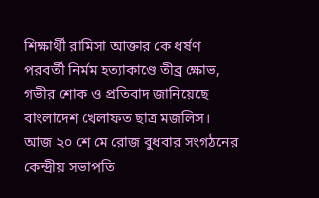শিক্ষার্থী রামিসা আক্তার কে ধর্ষণ পরবর্তী নির্মম হত্যাকাণ্ডে তীব্র ক্ষোভ, গভীর শোক ও প্রতিবাদ জানিয়েছে বাংলাদেশ খেলাফত ছাত্র মজলিস।
আজ ২০ শে মে রোজ বুধবার সংগঠনের কেন্দ্রীয় সভাপতি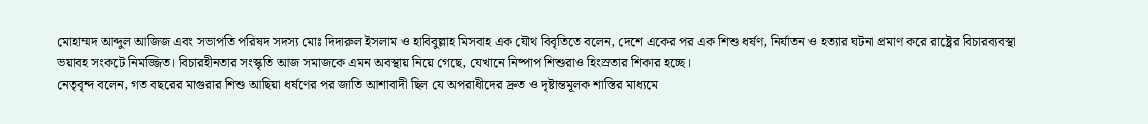মোহাম্মদ আব্দুল আজিজ এবং সভাপতি পরিষদ সদস্য মোঃ দিদারুল ইসলাম ও হাবিবুল্লাহ মিসবাহ এক যৌথ বিবৃতিতে বলেন, দেশে একের পর এক শিশু ধর্ষণ, নির্যাতন ও হত্যার ঘটনা প্রমাণ করে রাষ্ট্রের বিচারব্যবস্থা ভয়াবহ সংকটে নিমজ্জিত। বিচারহীনতার সংস্কৃতি আজ সমাজকে এমন অবস্থায় নিয়ে গেছে, যেখানে নিষ্পাপ শিশুরাও হিংস্রতার শিকার হচ্ছে।
নেতৃবৃন্দ বলেন, গত বছরের মাগুরার শিশু আছিয়া ধর্ষণের পর জাতি আশাবাদী ছিল যে অপরাধীদের দ্রুত ও দৃষ্টান্তমূলক শাস্তির মাধ্যমে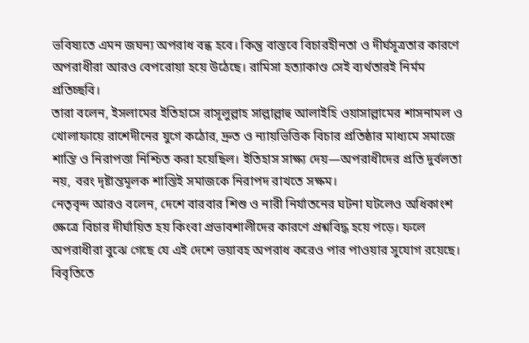ভবিষ্যতে এমন জঘন্য অপরাধ বন্ধ হবে। কিন্তু বাস্তবে বিচারহীনতা ও দীর্ঘসূত্রতার কারণে অপরাধীরা আরও বেপরোয়া হয়ে উঠেছে। রামিসা হত্যাকাণ্ড সেই ব্যর্থতারই নির্মম প্রতিচ্ছবি।
তারা বলেন, ইসলামের ইতিহাসে রাসূলুল্লাহ সাল্লাল্লাহু আলাইহি ওয়াসাল্লামের শাসনামল ও খোলাফায়ে রাশেদীনের যুগে কঠোর, দ্রুত ও ন্যায়ভিত্তিক বিচার প্রতিষ্ঠার মাধ্যমে সমাজে শান্তি ও নিরাপত্তা নিশ্চিত করা হয়েছিল। ইতিহাস সাক্ষ্য দেয়—অপরাধীদের প্রতি দুর্বলতা নয়, বরং দৃষ্টান্তমূলক শাস্তিই সমাজকে নিরাপদ রাখতে সক্ষম।
নেতৃবৃন্দ আরও বলেন, দেশে বারবার শিশু ও নারী নির্যাতনের ঘটনা ঘটলেও অধিকাংশ ক্ষেত্রে বিচার দীর্ঘায়িত হয় কিংবা প্রভাবশালীদের কারণে প্রশ্নবিদ্ধ হয়ে পড়ে। ফলে অপরাধীরা বুঝে গেছে যে এই দেশে ভয়াবহ অপরাধ করেও পার পাওয়ার সুযোগ রয়েছে।
বিবৃতিতে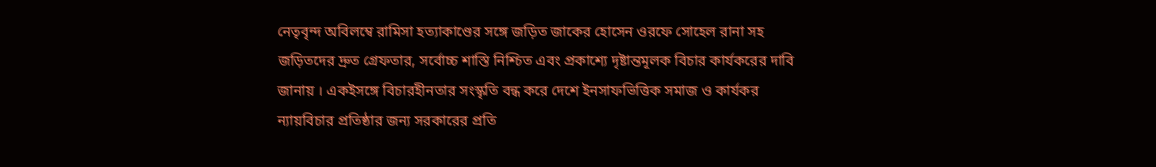নেতৃবৃন্দ অবিলম্বে রামিসা হত্যাকাণ্ডের সঙ্গে জড়িত জাকের হোসেন ওরফে সোহেল রানা সহ জড়িতদের দ্রুত গ্রেফতার, সর্বোচ্চ শাস্তি নিশ্চিত এবং প্রকাশ্যে দৃষ্টান্তমূলক বিচার কার্যকরের দাবি জানায় । একইসঙ্গে বিচারহীনতার সংস্কৃতি বন্ধ করে দেশে ইনসাফভিত্তিক সমাজ ও কার্যকর ন্যায়বিচার প্রতিষ্ঠার জন্য সরকারের প্রতি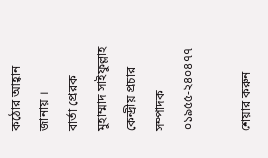কঠোর আহ্বান জানায় ।
বার্তা প্রেরক
মুহাম্মাদ সাইফুল্লাহ
কেন্দ্রীয় প্রচার সম্পাদক
০১৯৫৫-২৪০৪৭৭

শেয়ার করুন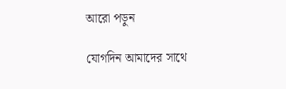আরো পড়ুন

যোগদিন আমাদের সাথে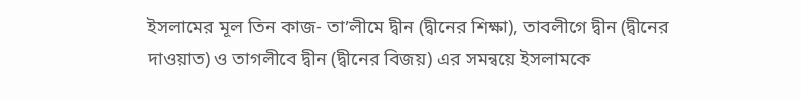ইসলামের মূল তিন কাজ- তা’লীমে দ্বীন (দ্বীনের শিক্ষা), তাবলীগে দ্বীন (দ্বীনের দাওয়াত) ও তাগলীবে দ্বীন (দ্বীনের বিজয়) এর সমন্বয়ে ইসলামকে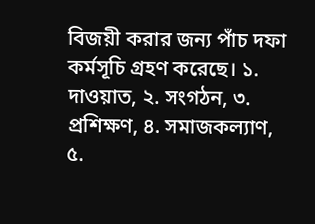বিজয়ী করার জন্য পাঁচ দফা কর্মসূচি গ্রহণ করেছে। ১. দাওয়াত, ২. সংগঠন, ৩. প্রশিক্ষণ, ৪. সমাজকল্যাণ, ৫.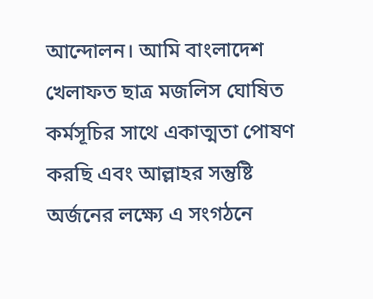আন্দোলন। আমি বাংলাদেশ খেলাফত ছাত্র মজলিস ঘোষিত কর্মসূচির সাথে একাত্মতা পোষণ করছি এবং আল্লাহর সন্তুষ্টি অর্জনের লক্ষ্যে এ সংগঠনে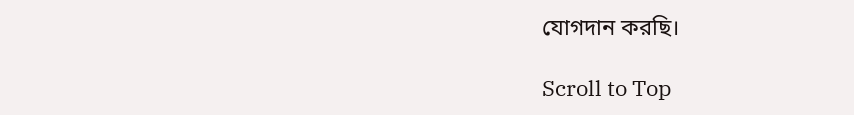যোগদান করছি।

Scroll to Top